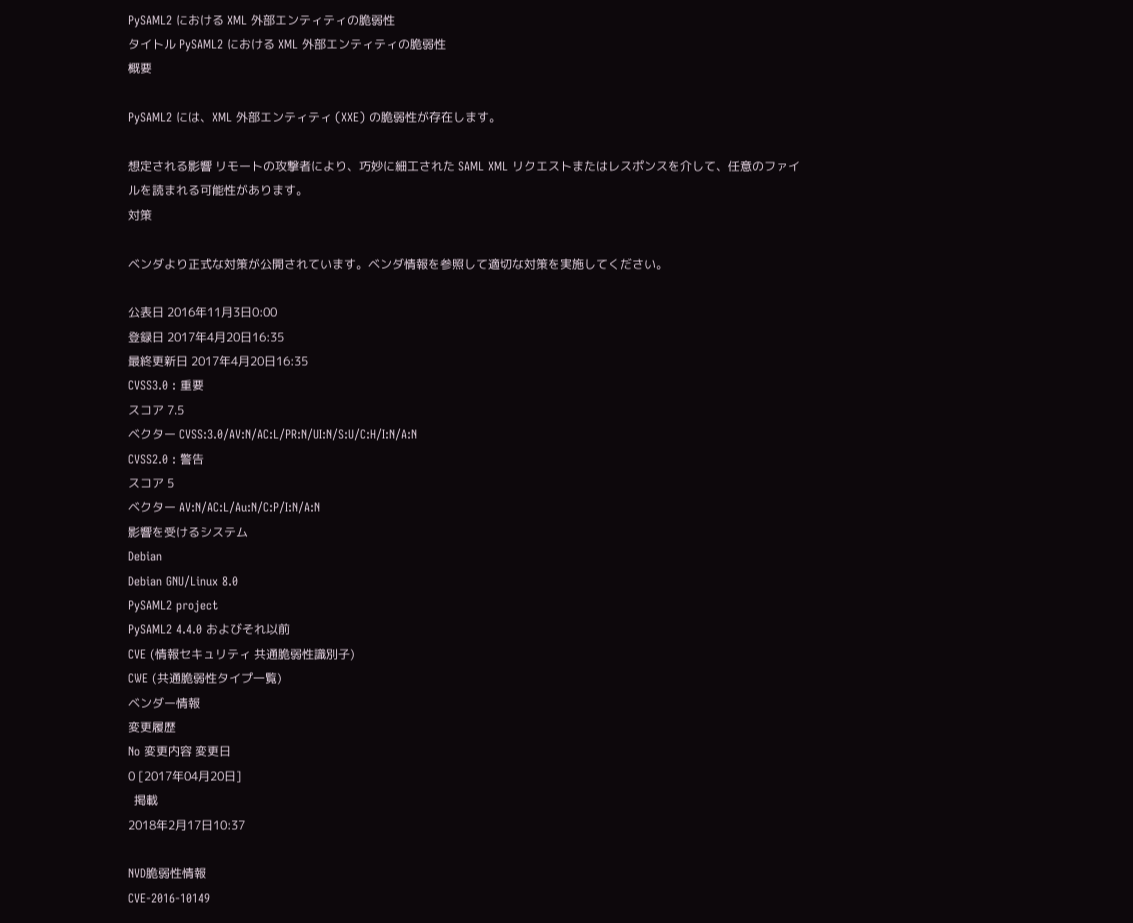PySAML2 における XML 外部エンティティの脆弱性
タイトル PySAML2 における XML 外部エンティティの脆弱性
概要

PySAML2 には、XML 外部エンティティ (XXE) の脆弱性が存在します。

想定される影響 リモートの攻撃者により、巧妙に細工された SAML XML リクエストまたはレスポンスを介して、任意のファイルを読まれる可能性があります。
対策

ベンダより正式な対策が公開されています。ベンダ情報を参照して適切な対策を実施してください。

公表日 2016年11月3日0:00
登録日 2017年4月20日16:35
最終更新日 2017年4月20日16:35
CVSS3.0 : 重要
スコア 7.5
ベクター CVSS:3.0/AV:N/AC:L/PR:N/UI:N/S:U/C:H/I:N/A:N
CVSS2.0 : 警告
スコア 5
ベクター AV:N/AC:L/Au:N/C:P/I:N/A:N
影響を受けるシステム
Debian
Debian GNU/Linux 8.0
PySAML2 project
PySAML2 4.4.0 およびそれ以前
CVE (情報セキュリティ 共通脆弱性識別子)
CWE (共通脆弱性タイプ一覧)
ベンダー情報
変更履歴
No 変更内容 変更日
0 [2017年04月20日]
  掲載
2018年2月17日10:37

NVD脆弱性情報
CVE-2016-10149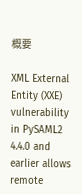概要

XML External Entity (XXE) vulnerability in PySAML2 4.4.0 and earlier allows remote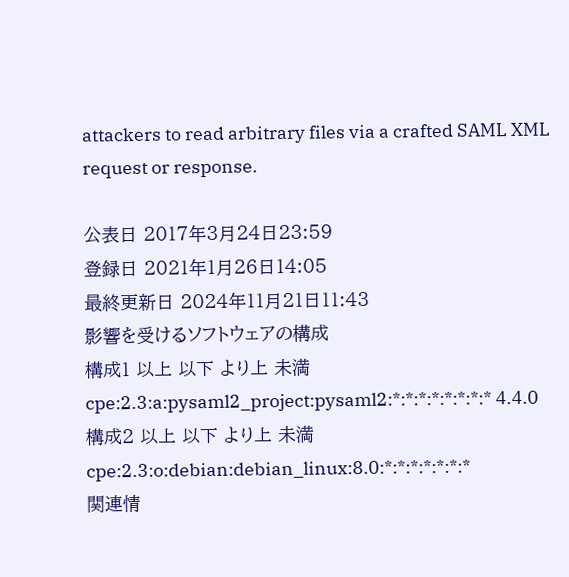attackers to read arbitrary files via a crafted SAML XML request or response.

公表日 2017年3月24日23:59
登録日 2021年1月26日14:05
最終更新日 2024年11月21日11:43
影響を受けるソフトウェアの構成
構成1 以上 以下 より上 未満
cpe:2.3:a:pysaml2_project:pysaml2:*:*:*:*:*:*:*:* 4.4.0
構成2 以上 以下 より上 未満
cpe:2.3:o:debian:debian_linux:8.0:*:*:*:*:*:*:*
関連情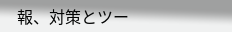報、対策とツー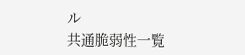ル
共通脆弱性一覧